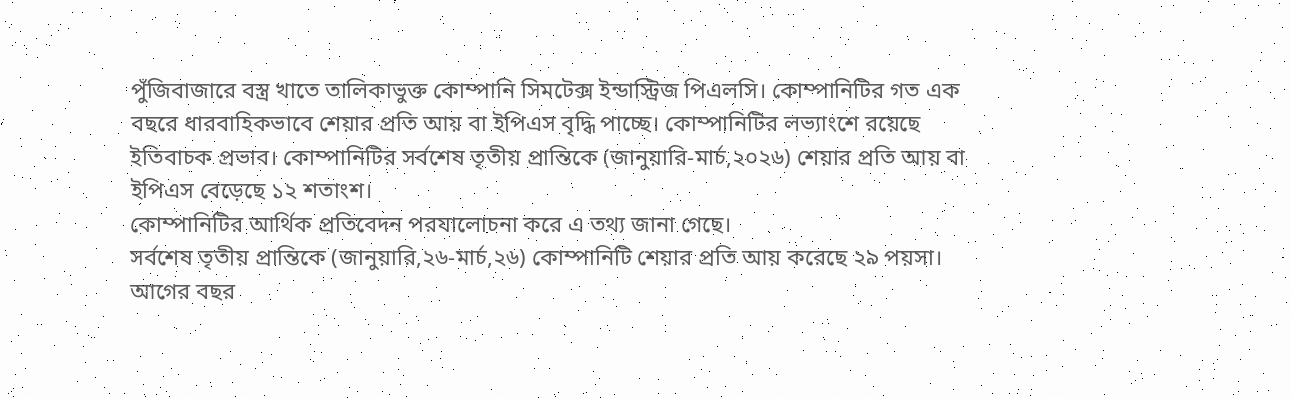পুঁজিবাজারে বস্ত্র খাতে তালিকাভুক্ত কোম্পানি সিমটেক্স ইন্ডাস্ট্রিজ পিএলসি। কোম্পানিটির গত এক বছরে ধারবাহিকভাবে শেয়ার প্রতি আয় বা ইপিএস বৃদ্ধি পাচ্ছে। কোম্পানিটির লভ্যাংশে রয়েছে ইতিবাচক প্রভাব। কোম্পানিটির সর্বশেষ তৃতীয় প্রান্তিকে (জানুয়ারি-মার্চ,২০২৬) শেয়ার প্রতি আয় বা ইপিএস বেড়েছে ১২ শতাংশ।
কোম্পানিটির আর্থিক প্রতিবেদন পরযালোচনা করে এ তথ্য জানা গেছে।
সর্বশেষ তৃতীয় প্রান্তিকে (জানুয়ারি,২৬-মার্চ,২৬) কোম্পানিটি শেয়ার প্রতি আয় করেছে ২৯ পয়সা। আগের বছর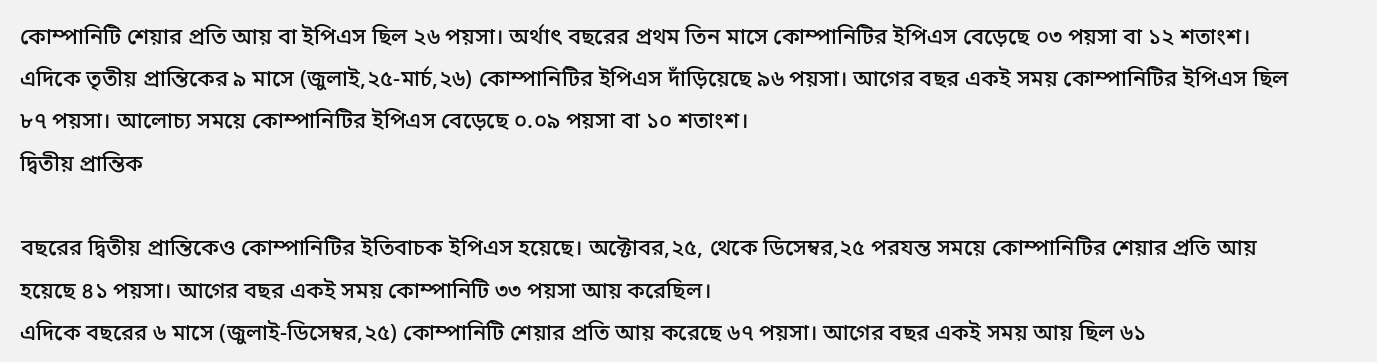কোম্পানিটি শেয়ার প্রতি আয় বা ইপিএস ছিল ২৬ পয়সা। অর্থাৎ বছরের প্রথম তিন মাসে কোম্পানিটির ইপিএস বেড়েছে ০৩ পয়সা বা ১২ শতাংশ।
এদিকে তৃতীয় প্রান্তিকের ৯ মাসে (জুলাই,২৫-মার্চ,২৬) কোম্পানিটির ইপিএস দাঁড়িয়েছে ৯৬ পয়সা। আগের বছর একই সময় কোম্পানিটির ইপিএস ছিল ৮৭ পয়সা। আলোচ্য সময়ে কোম্পানিটির ইপিএস বেড়েছে ০.০৯ পয়সা বা ১০ শতাংশ।
দ্বিতীয় প্রান্তিক

বছরের দ্বিতীয় প্রান্তিকেও কোম্পানিটির ইতিবাচক ইপিএস হয়েছে। অক্টোবর,২৫, থেকে ডিসেম্বর,২৫ পরযন্ত সময়ে কোম্পানিটির শেয়ার প্রতি আয় হয়েছে ৪১ পয়সা। আগের বছর একই সময় কোম্পানিটি ৩৩ পয়সা আয় করেছিল।
এদিকে বছরের ৬ মাসে (জুলাই-ডিসেম্বর,২৫) কোম্পানিটি শেয়ার প্রতি আয় করেছে ৬৭ পয়সা। আগের বছর একই সময় আয় ছিল ৬১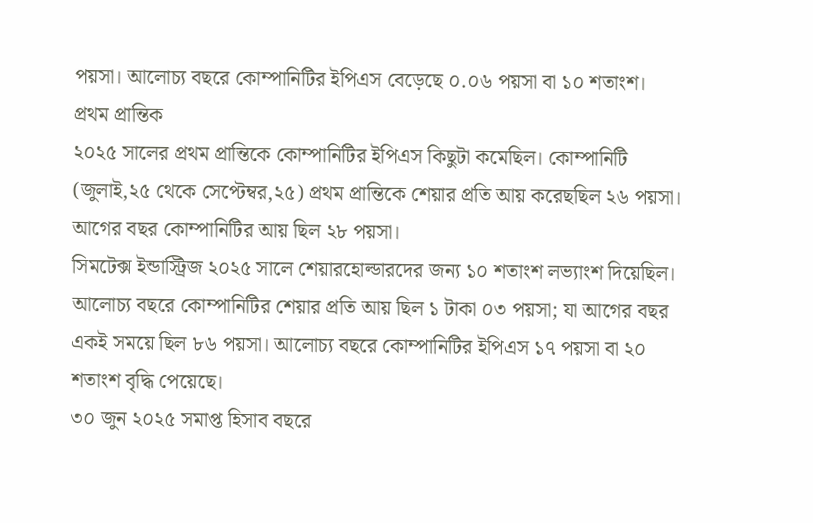পয়সা। আলোচ্য বছরে কোম্পানিটির ইপিএস বেড়েছে ০.০৬ পয়সা বা ১০ শতাংশ।
প্রথম প্রান্তিক
২০২৫ সালের প্রথম প্রান্তিকে কোম্পানিটির ইপিএস কিছুটা কমেছিল। কোম্পানিটি (জুলাই,২৫ থেকে সেপ্টেম্বর,২৫) প্রথম প্রান্তিকে শেয়ার প্রতি আয় করেছছিল ২৬ পয়সা। আগের বছর কোম্পানিটির আয় ছিল ২৮ পয়সা।
সিমটেক্স ইন্ডাস্ট্রিজ ২০২৫ সালে শেয়ারহোল্ডারদের জন্য ১০ শতাংশ লভ্যাংশ দিয়েছিল। আলোচ্য বছরে কোম্পানিটির শেয়ার প্রতি আয় ছিল ১ টাকা ০৩ পয়সা; যা আগের বছর একই সময়ে ছিল ৮৬ পয়সা। আলোচ্য বছরে কোম্পানিটির ইপিএস ১৭ পয়সা বা ২০ শতাংশ বৃদ্ধি পেয়েছে।
৩০ জুন ২০২৫ সমাপ্ত হিসাব বছরে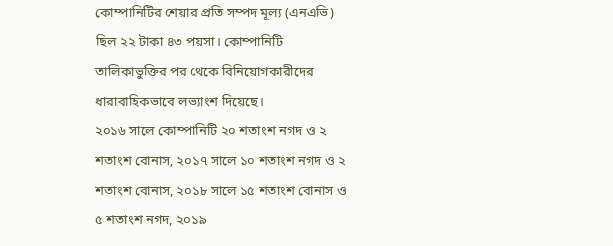কোম্পানিটির শেয়ার প্রতি সম্পদ মূল্য (এনএভি) ছিল ২২ টাকা ৪৩ পয়সা। কোম্পানিটি তালিকাভুক্তির পর থেকে বিনিয়োগকারীদের ধারাবাহিকভাবে লভ্যাংশ দিয়েছে।
২০১৬ সালে কোম্পানিটি ২০ শতাংশ নগদ ও ২ শতাংশ বোনাস, ২০১৭ সালে ১০ শতাংশ নগদ ও ২ শতাংশ বোনাস, ২০১৮ সালে ১৫ শতাংশ বোনাস ও ৫ শতাংশ নগদ, ২০১৯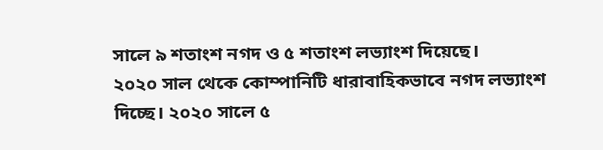সালে ৯ শতাংশ নগদ ও ৫ শতাংশ লভ্যাংশ দিয়েছে।
২০২০ সাল থেকে কোম্পানিটি ধারাবাহিকভাবে নগদ লভ্যাংশ দিচ্ছে। ২০২০ সালে ৫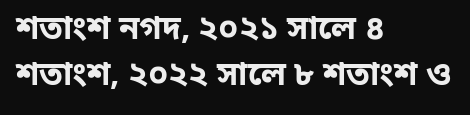শতাংশ নগদ, ২০২১ সালে ৪ শতাংশ, ২০২২ সালে ৮ শতাংশ ও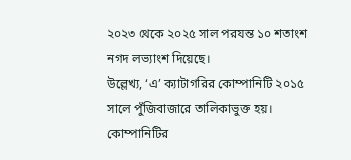২০২৩ থেকে ২০২৫ সাল পরযন্ত ১০ শতাংশ নগদ লভ্যাংশ দিয়েছে।
উল্লেখ্য, ‘এ’ ক্যাটাগরির কোম্পানিটি ২০১৫ সালে পুঁজিবাজারে তালিকাভুক্ত হয়। কোম্পানিটির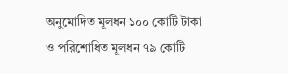অনুমোদিত মূলধন ১০০ কোটি টাকা ও পরিশোধিত মূলধন ৭৯ কোটি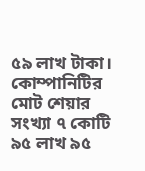৫৯ লাখ টাকা। কোম্পানিটির মোট শেয়ার সংখ্যা ৭ কোটি ৯৫ লাখ ৯৫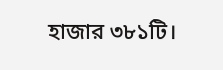হাজার ৩৮১টি।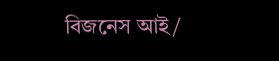বিজনেস আই/